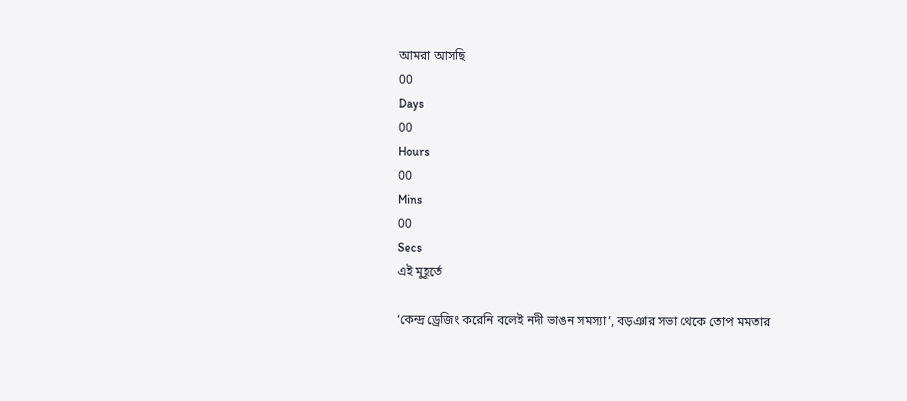আমরা আসছি
00
Days
00
Hours
00
Mins
00
Secs
এই মুহূর্তে

‘কেন্দ্র ড্রেজিং করেনি বলেই নদী ভাঙন সমস্যা’, বড়ঞার সভা থেকে তোপ মমতার‌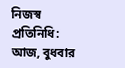নিজস্ব প্রতিনিধি: আজ, বুধবার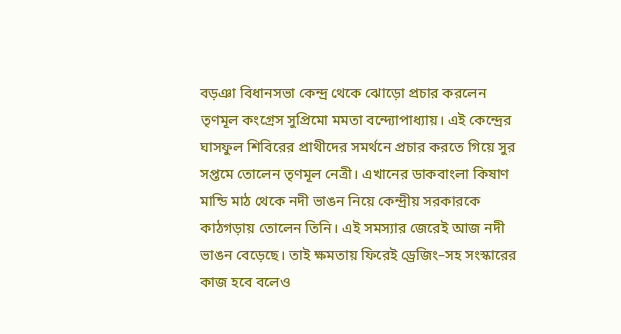বড়ঞা বিধানসভা কেন্দ্র থেকে ঝোড়ো প্রচার করলেন তৃণমূল কংগ্রেস সুপ্রিমো মমতা বন্দ্যোপাধ্যায়। এই কেন্দ্রের ঘাসফুল শিবিরের প্রাথীদের সমর্থনে প্রচার করতে গিয়ে সুর সপ্তমে তোলেন তৃণমূল নেত্রী। এখানের ডাকবাংলা কিষাণ মান্ডি মাঠ থেকে নদী ভাঙন নিয়ে কেন্দ্রীয় সরকারকে কাঠগড়ায় তোলেন তিনি। এই সমস্যার জেরেই আজ নদী ভাঙন বেড়েছে। তাই ক্ষমতায় ফিরেই ড্রেজিং–সহ সংস্কারের কাজ হবে বলেও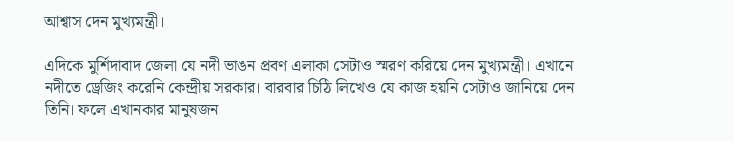আশ্বাস দেন মুখ্যমন্ত্রী।

এদিকে মুর্শিদাবাদ জেলা যে নদী ভাঙন প্রবণ এলাকা সেটাও স্মরণ করিয়ে দেন মুখ্যমন্ত্রী। এখানে নদীতে ড্রেজিং করেনি কেন্দ্রীয় সরকার। বারবার চিঠি লিখেও যে কাজ হয়নি সেটাও জানিয়ে দেন তিনি। ফলে এখানকার মানুষজন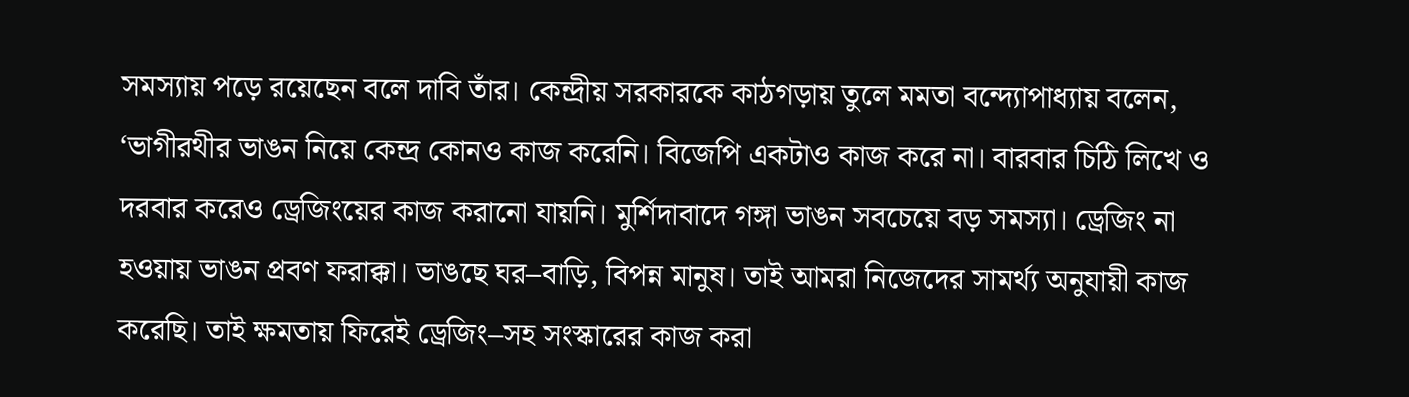সমস্যায় পড়ে রয়েছেন বলে দাবি তাঁর। কেন্দ্রীয় সরকারকে কাঠগড়ায় তুলে মমতা বন্দ্যোপাধ্যায় বলেন, ‘ভাগীরথীর ভাঙন নিয়ে কেন্দ্র কোনও কাজ করেনি। বিজেপি একটাও কাজ করে না। বারবার চিঠি লিখে ও দরবার করেও ড্রেজিংয়ের কাজ করানো যায়নি। মুর্শিদাবাদে গঙ্গা ভাঙন সবচেয়ে বড় সমস্যা। ড্রেজিং না হওয়ায় ভাঙন প্রবণ ফরাক্কা। ভাঙছে ঘর–বাড়ি, বিপন্ন মানুষ। তাই আমরা নিজেদের সামর্থ্য অনুযায়ী কাজ করেছি। তাই ক্ষমতায় ফিরেই ড্রেজিং–সহ সংস্কারের কাজ করা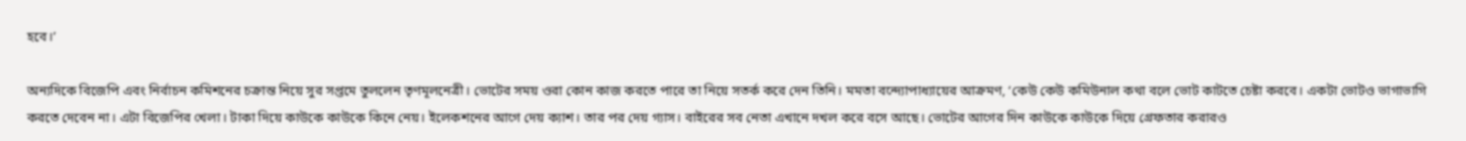হবে।’

অন্যদিকে বিজেপি এবং নির্বাচন কমিশনের চক্রান্ত নিয়ে সুর সপ্তমে তুললেন তৃণমূলনেত্রী। ভোটের সময় ওরা কোন কাজ করতে পারে তা নিয়ে সতর্ক করে দেন তিনি। মমতা বন্দ্যোপাধ্যায়ের আক্রমণ, ‘কেউ কেউ কমিউনাল কথা বলে ভোট কাটতে চেষ্টা করবে। একটা ভোটও ভাগাভাগি করতে দেবেন না। এটা বিজেপির খেলা। টাকা দিয়ে কাউকে কাউকে কিনে নেয়। ইলেকশনের আগে দেয় ক্যাশ। তার পর দেয় গ্যাস। বাইরের সব নেতা এখানে দখল করে বসে আছে। ভোটের আগের দিন কাউকে কাউকে দিয়ে গ্রেফতার করারও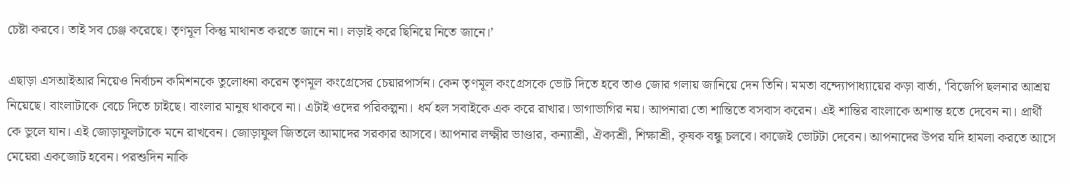চেষ্টা করবে। তাই সব চেঞ্জ করেছে। তৃণমূল কিন্তু মাথানত করতে জানে না। লড়াই করে ছিনিয়ে নিতে জানে।’

এছাড়া এসআইআর নিয়েও নির্বাচন কমিশনকে তুলোধনা করেন তৃণমূল কংগ্রেসের চেয়ারপার্সন। কেন তৃণমূল কংগ্রেসকে ভোট দিতে হবে তাও জোর গলায় জানিয়ে দেন তিনি। মমতা বন্দ্যোপাধ্যায়ের কড়া বার্তা, ‘বিজেপি ছলনার আশ্রয় নিয়েছে। বাংলাটাকে বেচে দিতে চাইছে। বাংলার মানুষ থাকবে না। এটাই ওদের পরিকল্পনা। ধর্ম হল সবাইকে এক করে রাখার। ভাগাভাগির নয়। আপনারা তো শান্তিতে বসবাস করেন। এই শান্তির বাংলাকে অশান্ত হতে দেবেন না। প্রার্থী কে ভুলে যান। এই জোড়াফুলটাকে মনে রাখবেন। জোড়াফুল জিতলে আমাদের সরকার আসবে। আপনার লক্ষ্মীর ভাণ্ডার, কন্যাশ্রী, ঐক্যশ্রী, শিক্ষাশ্রী, কৃষক বন্ধু চলবে। কাজেই ভোটটা দেবেন। আপনাদের উপর যদি হামলা করতে আসে মেয়েরা একজোট হবেন‌। পরশুদিন নাকি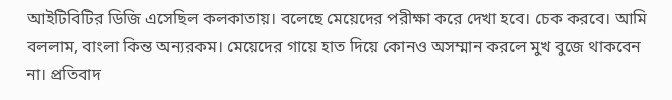আইটিবিটির ডিজি এসেছিল কলকাতায়। বলেছে মেয়েদের পরীক্ষা করে দেখা হবে। চেক করবে। আমি বললাম, বাংলা কিন্ত অন্যরকম। মেয়েদের গায়ে হাত দিয়ে কোনও অসম্মান করলে মুখ বুজে থাকবেন না। প্রতিবাদ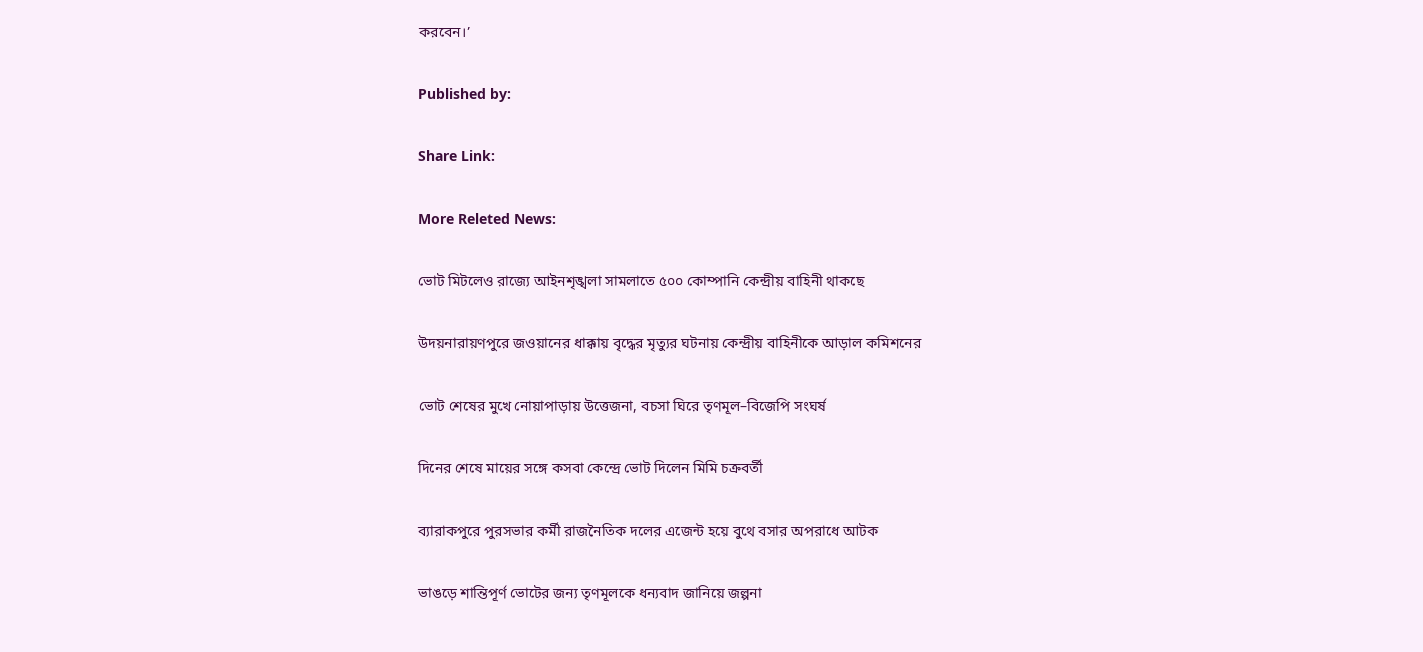করবেন।’

Published by:

Share Link:

More Releted News:

ভোট মিটলেও রাজ্যে আইনশৃঙ্খলা সামলাতে ৫০০ কোম্পানি কেন্দ্রীয় বাহিনী থাকছে

উদয়নারায়ণপুরে জওয়ানের ধাক্কায় বৃদ্ধের মৃত্যুর ঘটনায় কেন্দ্রীয় বাহিনীকে আড়াল কমিশনের

ভোট শেষের মুখে নোয়াপাড়ায় উত্তেজনা, বচসা ঘিরে তৃণমূল–বিজেপি সংঘর্ষ

দিনের শেষে মায়ের সঙ্গে কসবা কেন্দ্রে ভোট দিলেন মিমি চক্রবর্তী

ব্যারাকপুরে পুরসভার কর্মী রাজনৈতিক দলের এজেন্ট হয়ে বুথে বসার অপরাধে আটক

ভাঙড়ে শান্তিপূর্ণ ভোটের জন্য তৃণমূলকে ধন্যবাদ জানিয়ে জল্পনা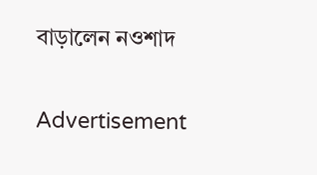বাড়ালেন নওশাদ

Advertisement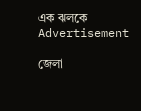এক ঝলকে
Advertisement

জেলা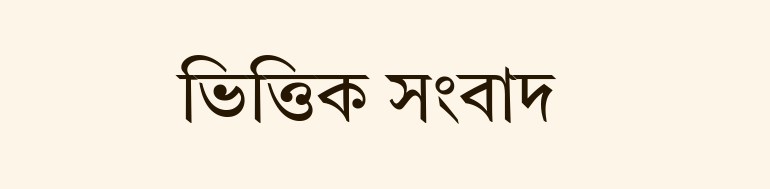ভিত্তিক সংবাদ